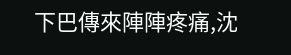下巴傳來陣陣疼痛,沈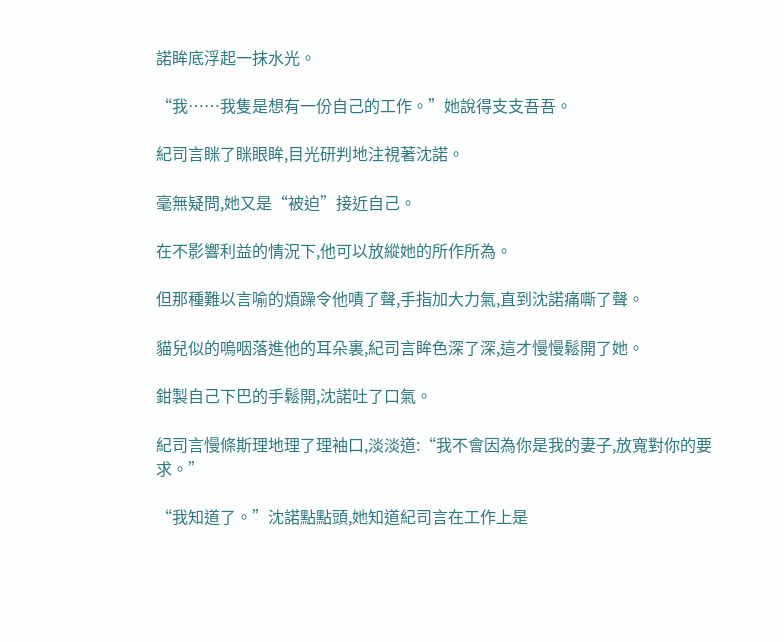諾眸底浮起一抹水光。

“我……我隻是想有一份自己的工作。”她說得支支吾吾。

紀司言眯了眯眼眸,目光研判地注視著沈諾。

毫無疑問,她又是“被迫”接近自己。

在不影響利益的情況下,他可以放縱她的所作所為。

但那種難以言喻的煩躁令他嘖了聲,手指加大力氣,直到沈諾痛嘶了聲。

貓兒似的嗚咽落進他的耳朵裏,紀司言眸色深了深,這才慢慢鬆開了她。

鉗製自己下巴的手鬆開,沈諾吐了口氣。

紀司言慢條斯理地理了理袖口,淡淡道:“我不會因為你是我的妻子,放寬對你的要求。”

“我知道了。”沈諾點點頭,她知道紀司言在工作上是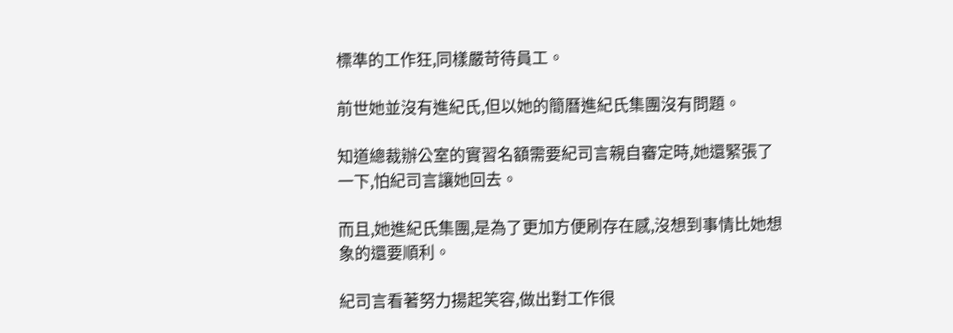標準的工作狂,同樣嚴苛待員工。

前世她並沒有進紀氏,但以她的簡曆進紀氏集團沒有問題。

知道總裁辦公室的實習名額需要紀司言親自審定時,她還緊張了一下,怕紀司言讓她回去。

而且,她進紀氏集團,是為了更加方便刷存在感,沒想到事情比她想象的還要順利。

紀司言看著努力揚起笑容,做出對工作很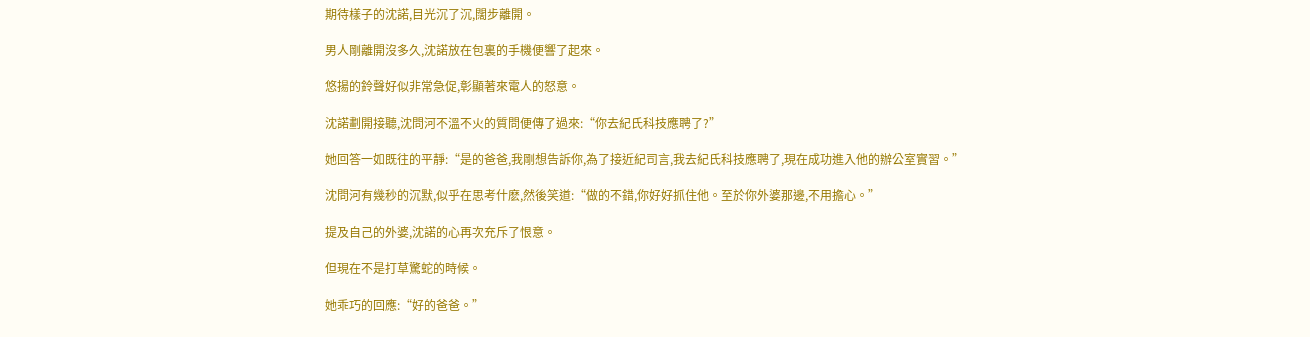期待樣子的沈諾,目光沉了沉,闊步離開。

男人剛離開沒多久,沈諾放在包裏的手機便響了起來。

悠揚的鈴聲好似非常急促,彰顯著來電人的怒意。

沈諾劃開接聽,沈問河不溫不火的質問便傳了過來:“你去紀氏科技應聘了?”

她回答一如既往的平靜:“是的爸爸,我剛想告訴你,為了接近紀司言,我去紀氏科技應聘了,現在成功進入他的辦公室實習。”

沈問河有幾秒的沉默,似乎在思考什麽,然後笑道:“做的不錯,你好好抓住他。至於你外婆那邊,不用擔心。”

提及自己的外婆,沈諾的心再次充斥了恨意。

但現在不是打草驚蛇的時候。

她乖巧的回應:“好的爸爸。”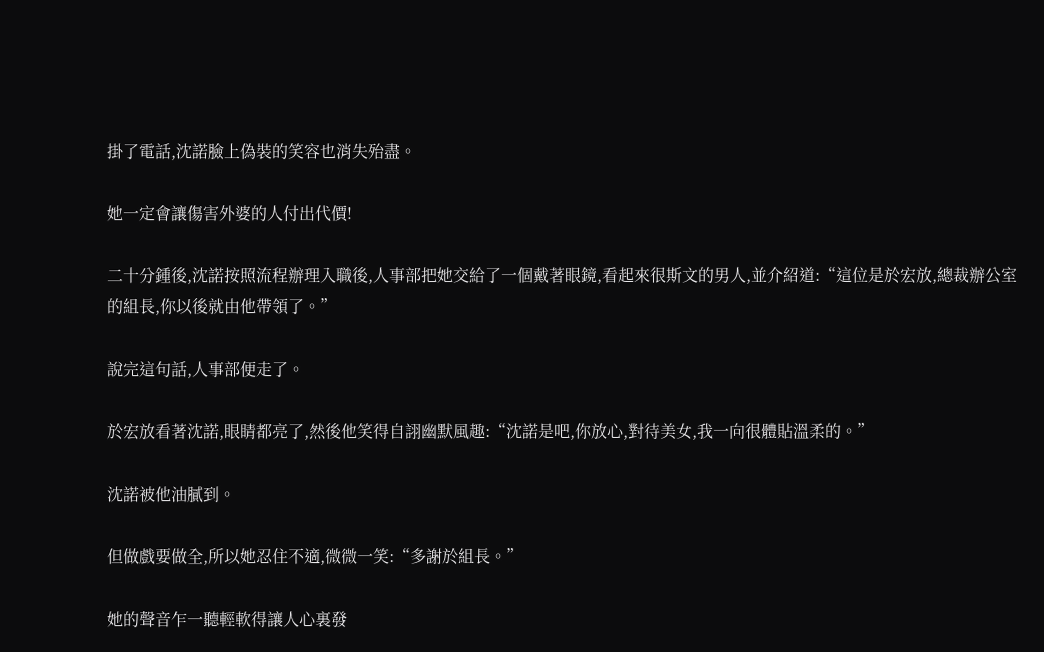掛了電話,沈諾臉上偽裝的笑容也消失殆盡。

她一定會讓傷害外婆的人付出代價!

二十分鍾後,沈諾按照流程辦理入職後,人事部把她交給了一個戴著眼鏡,看起來很斯文的男人,並介紹道:“這位是於宏放,總裁辦公室的組長,你以後就由他帶領了。”

說完這句話,人事部便走了。

於宏放看著沈諾,眼睛都亮了,然後他笑得自詡幽默風趣:“沈諾是吧,你放心,對待美女,我一向很體貼溫柔的。”

沈諾被他油膩到。

但做戲要做全,所以她忍住不適,微微一笑:“多謝於組長。”

她的聲音乍一聽輕軟得讓人心裏發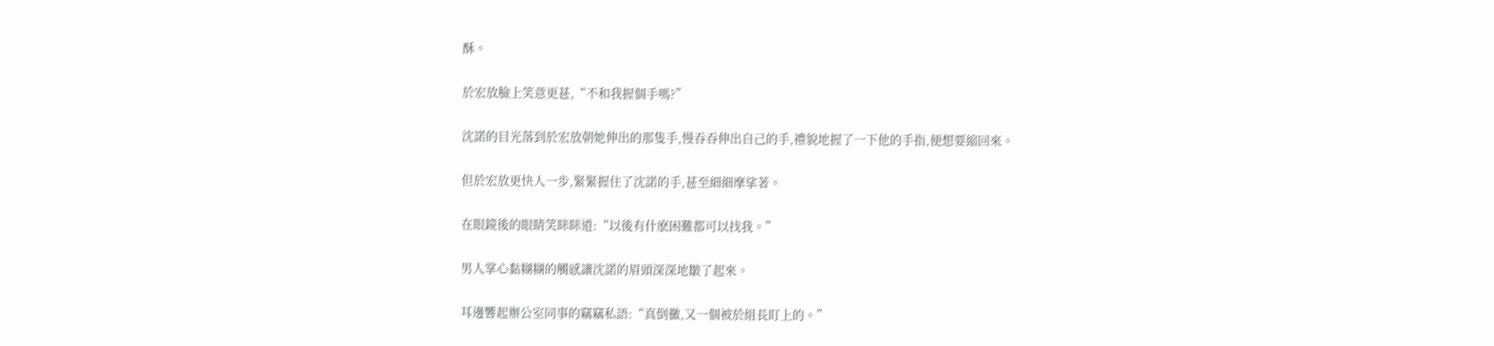酥。

於宏放臉上笑意更甚,“不和我握個手嗎?”

沈諾的目光落到於宏放朝她伸出的那隻手,慢吞吞伸出自己的手,禮貌地握了一下他的手指,便想要縮回來。

但於宏放更快人一步,緊緊握住了沈諾的手,甚至細細摩挲著。

在眼鏡後的眼睛笑眯眯道:“以後有什麽困難都可以找我。”

男人掌心黏糊糊的觸感讓沈諾的眉頭深深地皺了起來。

耳邊響起辦公室同事的竊竊私語:“真倒黴,又一個被於組長盯上的。”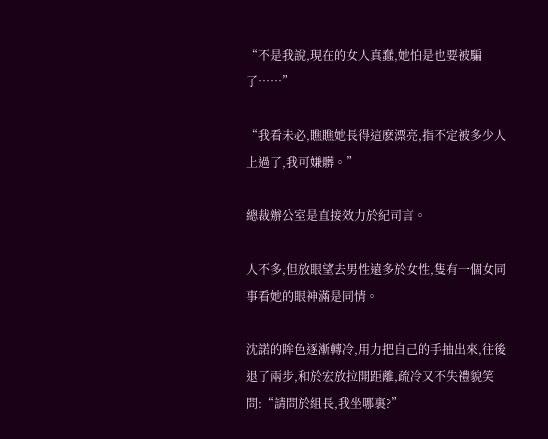“不是我說,現在的女人真蠢,她怕是也要被騙了……”

“我看未必,瞧瞧她長得這麽漂亮,指不定被多少人上過了,我可嫌髒。”

總裁辦公室是直接效力於紀司言。

人不多,但放眼望去男性遠多於女性,隻有一個女同事看她的眼神滿是同情。

沈諾的眸色逐漸轉冷,用力把自己的手抽出來,往後退了兩步,和於宏放拉開距離,疏冷又不失禮貌笑問:“請問於組長,我坐哪裏?”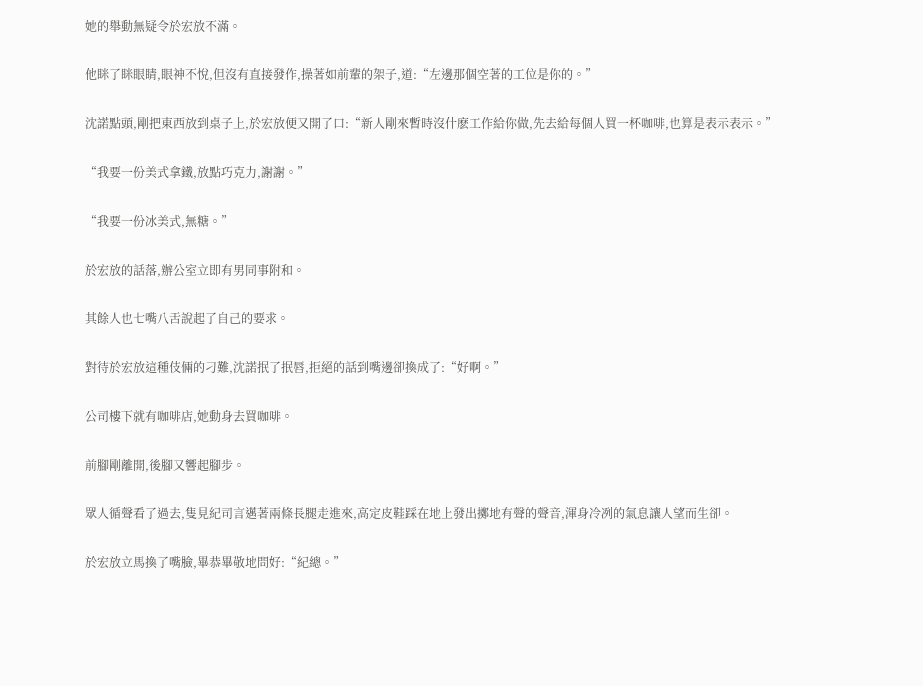她的舉動無疑令於宏放不滿。

他眯了眯眼睛,眼神不悅,但沒有直接發作,操著如前輩的架子,道:“左邊那個空著的工位是你的。”

沈諾點頭,剛把東西放到桌子上,於宏放便又開了口:“新人剛來暫時沒什麽工作給你做,先去給每個人買一杯咖啡,也算是表示表示。”

“我要一份美式拿鐵,放點巧克力,謝謝。”

“我要一份冰美式,無糖。”

於宏放的話落,辦公室立即有男同事附和。

其餘人也七嘴八舌說起了自己的要求。

對待於宏放這種伎倆的刁難,沈諾抿了抿唇,拒絕的話到嘴邊卻換成了:“好啊。”

公司樓下就有咖啡店,她動身去買咖啡。

前腳剛離開,後腳又響起腳步。

眾人循聲看了過去,隻見紀司言邁著兩條長腿走進來,高定皮鞋踩在地上發出擲地有聲的聲音,渾身冷冽的氣息讓人望而生卻。

於宏放立馬換了嘴臉,畢恭畢敬地問好:“紀總。”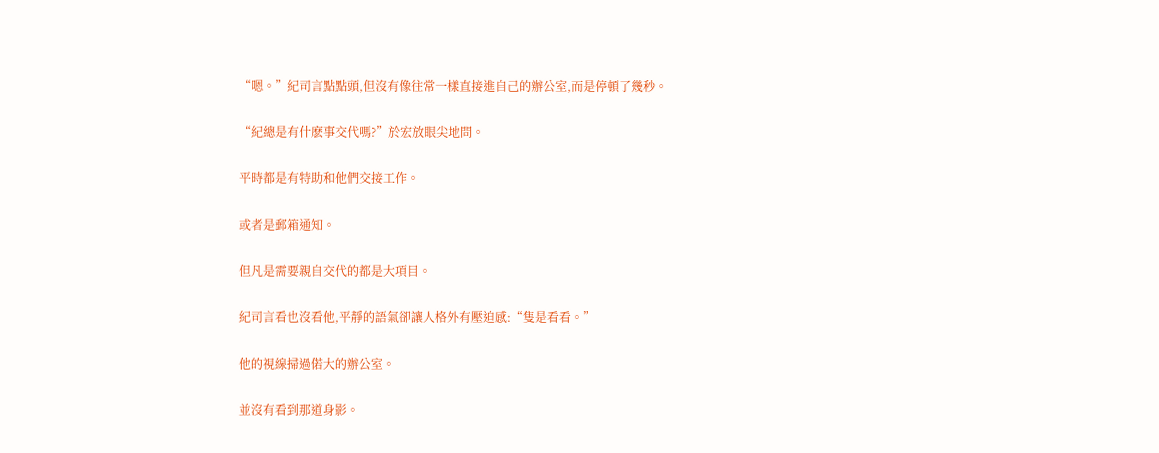“嗯。”紀司言點點頭,但沒有像往常一樣直接進自己的辦公室,而是停頓了幾秒。

“紀總是有什麽事交代嗎?”於宏放眼尖地問。

平時都是有特助和他們交接工作。

或者是郵箱通知。

但凡是需要親自交代的都是大項目。

紀司言看也沒看他,平靜的語氣卻讓人格外有壓迫感:“隻是看看。”

他的視線掃過偌大的辦公室。

並沒有看到那道身影。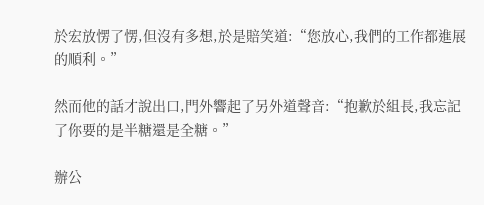於宏放愣了愣,但沒有多想,於是賠笑道:“您放心,我們的工作都進展的順利。”

然而他的話才說出口,門外響起了另外道聲音:“抱歉於組長,我忘記了你要的是半糖還是全糖。”

辦公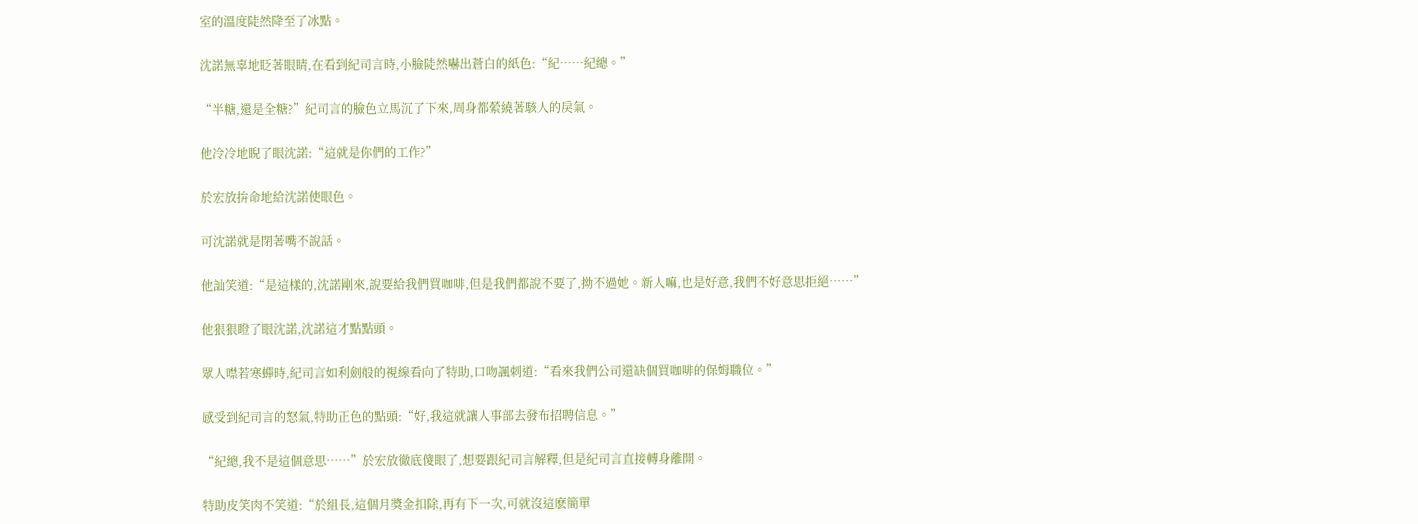室的溫度陡然降至了冰點。

沈諾無辜地眨著眼睛,在看到紀司言時,小臉陡然嚇出蒼白的紙色:“紀……紀總。”

“半糖,還是全糖?”紀司言的臉色立馬沉了下來,周身都縈繞著駭人的戾氣。

他冷冷地睨了眼沈諾:“這就是你們的工作?”

於宏放拚命地給沈諾使眼色。

可沈諾就是閉著嘴不說話。

他訕笑道:“是這樣的,沈諾剛來,說要給我們買咖啡,但是我們都說不要了,拗不過她。新人嘛,也是好意,我們不好意思拒絕……”

他狠狠瞪了眼沈諾,沈諾這才點點頭。

眾人噤若寒蟬時,紀司言如利劍般的視線看向了特助,口吻諷刺道:“看來我們公司還缺個買咖啡的保姆職位。”

感受到紀司言的怒氣,特助正色的點頭:“好,我這就讓人事部去發布招聘信息。”

“紀總,我不是這個意思……”於宏放徹底傻眼了,想要跟紀司言解釋,但是紀司言直接轉身離開。

特助皮笑肉不笑道:“於組長,這個月獎金扣除,再有下一次,可就沒這麽簡單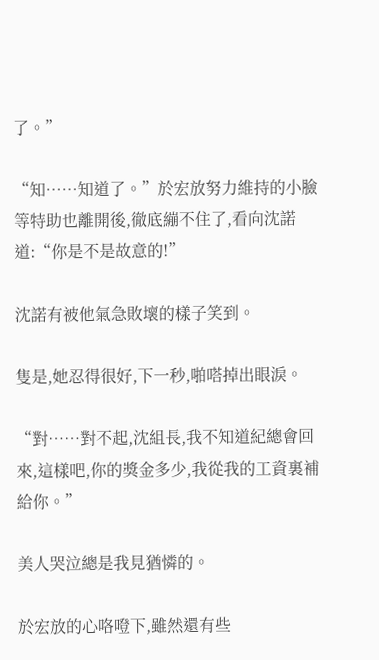了。”

“知……知道了。”於宏放努力維持的小臉等特助也離開後,徹底繃不住了,看向沈諾道:“你是不是故意的!”

沈諾有被他氣急敗壞的樣子笑到。

隻是,她忍得很好,下一秒,啪嗒掉出眼淚。

“對……對不起,沈組長,我不知道紀總會回來,這樣吧,你的獎金多少,我從我的工資裏補給你。”

美人哭泣總是我見猶憐的。

於宏放的心咯噔下,雖然還有些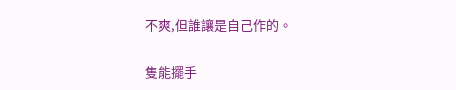不爽,但誰讓是自己作的。

隻能擺手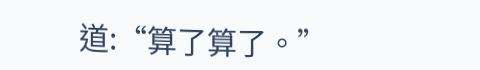道:“算了算了。”